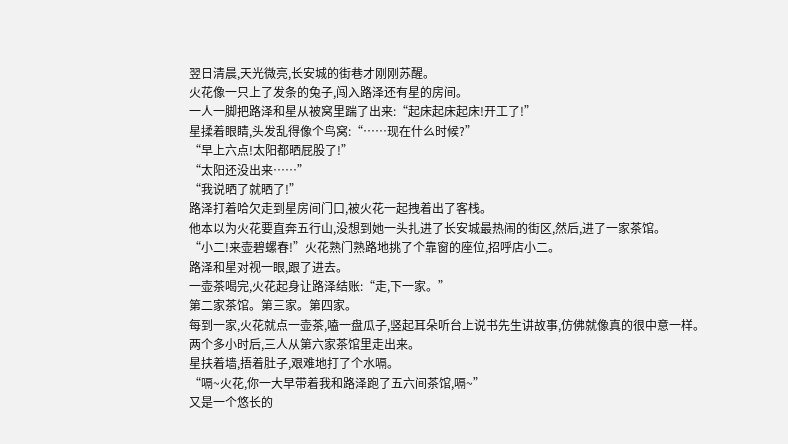翌日清晨,天光微亮,长安城的街巷才刚刚苏醒。
火花像一只上了发条的兔子,闯入路泽还有星的房间。
一人一脚把路泽和星从被窝里踹了出来:“起床起床起床!开工了!”
星揉着眼睛,头发乱得像个鸟窝:“……现在什么时候?”
“早上六点!太阳都晒屁股了!”
“太阳还没出来……”
“我说晒了就晒了!”
路泽打着哈欠走到星房间门口,被火花一起拽着出了客栈。
他本以为火花要直奔五行山,没想到她一头扎进了长安城最热闹的街区,然后,进了一家茶馆。
“小二!来壶碧螺春!”火花熟门熟路地挑了个靠窗的座位,招呼店小二。
路泽和星对视一眼,跟了进去。
一壶茶喝完,火花起身让路泽结账:“走,下一家。”
第二家茶馆。第三家。第四家。
每到一家,火花就点一壶茶,嗑一盘瓜子,竖起耳朵听台上说书先生讲故事,仿佛就像真的很中意一样。
两个多小时后,三人从第六家茶馆里走出来。
星扶着墙,捂着肚子,艰难地打了个水嗝。
“嗝~火花,你一大早带着我和路泽跑了五六间茶馆,嗝~”
又是一个悠长的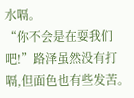水嗝。
“你不会是在耍我们吧!”路泽虽然没有打嗝,但面色也有些发苦。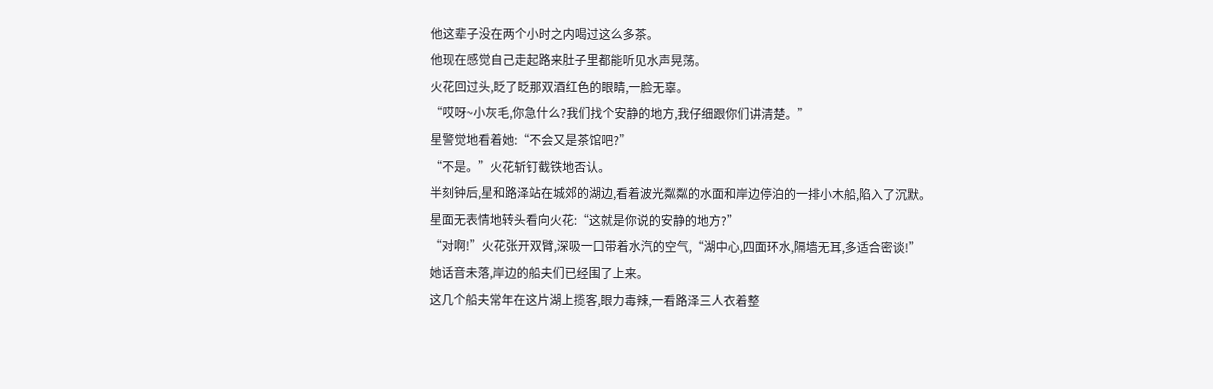他这辈子没在两个小时之内喝过这么多茶。
他现在感觉自己走起路来肚子里都能听见水声晃荡。
火花回过头,眨了眨那双酒红色的眼睛,一脸无辜。
“哎呀~小灰毛,你急什么?我们找个安静的地方,我仔细跟你们讲清楚。”
星警觉地看着她:“不会又是茶馆吧?”
“不是。”火花斩钉截铁地否认。
半刻钟后,星和路泽站在城郊的湖边,看着波光粼粼的水面和岸边停泊的一排小木船,陷入了沉默。
星面无表情地转头看向火花:“这就是你说的安静的地方?”
“对啊!”火花张开双臂,深吸一口带着水汽的空气,“湖中心,四面环水,隔墙无耳,多适合密谈!”
她话音未落,岸边的船夫们已经围了上来。
这几个船夫常年在这片湖上揽客,眼力毒辣,一看路泽三人衣着整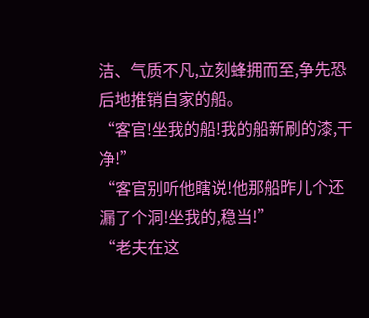洁、气质不凡,立刻蜂拥而至,争先恐后地推销自家的船。
“客官!坐我的船!我的船新刷的漆,干净!”
“客官别听他瞎说!他那船昨儿个还漏了个洞!坐我的,稳当!”
“老夫在这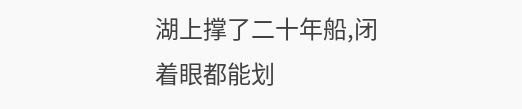湖上撑了二十年船,闭着眼都能划